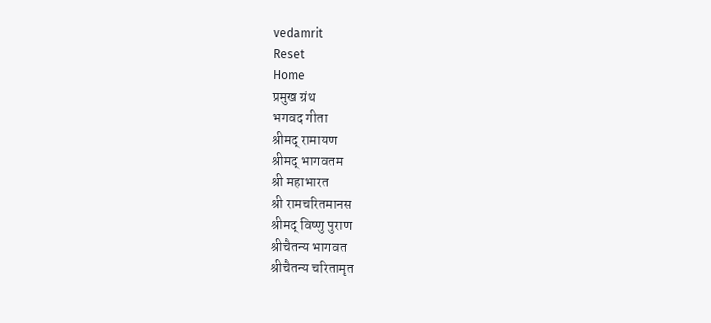vedamrit
Reset
Home
प्रमुख ग्रंथ
भगवद गीता
श्रीमद् रामायण
श्रीमद् भागवतम
श्री महाभारत
श्री रामचरितमानस
श्रीमद् विष्णु पुराण
श्रीचैतन्य भागवत
श्रीचैतन्य चरितामृत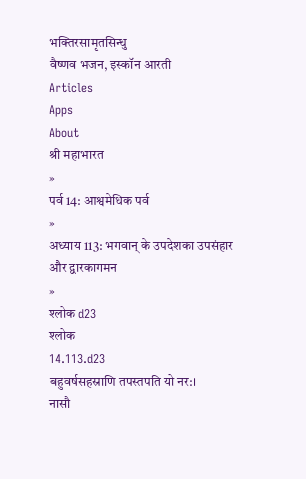भक्तिरसामृतसिन्धु
वैष्णव भजन, इस्कॉन आरती
Articles
Apps
About
श्री महाभारत
»
पर्व 14: आश्वमेधिक पर्व
»
अध्याय 113: भगवान् के उपदेशका उपसंहार और द्वारकागमन
»
श्लोक d23
श्लोक
14.113.d23
बहुवर्षसहस्राणि तपस्तपति यो नर:।
नासौ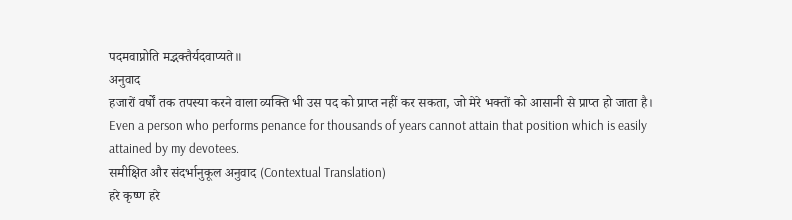पदमवाप्नोति मद्भक्तैर्यदवाप्यते॥
अनुवाद
हजारों वर्षों तक तपस्या करने वाला व्यक्ति भी उस पद को प्राप्त नहीं कर सकता, जो मेरे भक्तों को आसानी से प्राप्त हो जाता है।
Even a person who performs penance for thousands of years cannot attain that position which is easily attained by my devotees.
समीक्षित और संदर्भानुकूल अनुवाद (Contextual Translation)
हरे कृष्ण हरे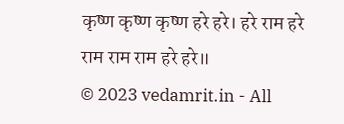कृष्ण कृष्ण कृष्ण हरे हरे। हरे राम हरे राम राम राम हरे हरे॥
© 2023 vedamrit.in - All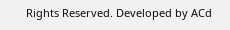Rights Reserved. Developed by ACd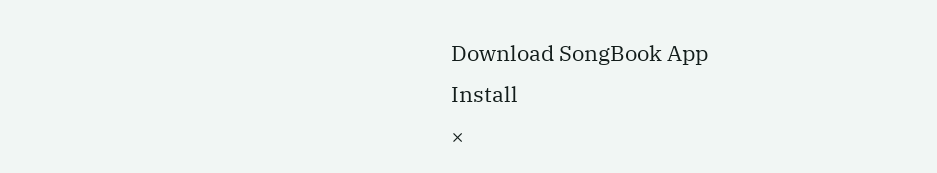Download SongBook App
Install
×